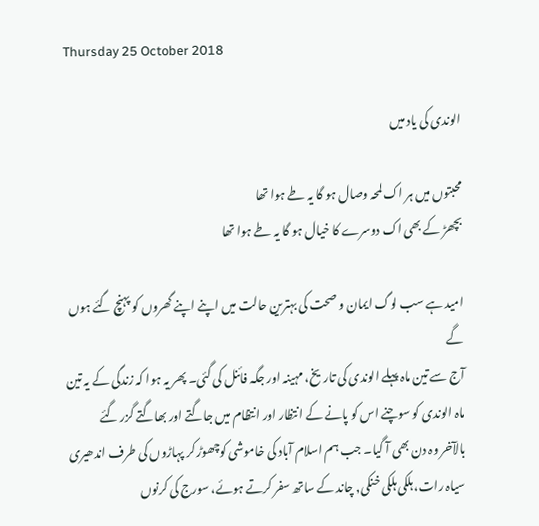Thursday 25 October 2018

الوندی کی یاد میں

محبتوں میں ہر اک لمحہ وصال ہو گا یہ طے ہوا تھا
بچھڑ کے بھی اک دوسرے کا خیال ہو گا یہ طے ہوا تھا

امید ہے سب لوگ ایمان و صحت کی بہترین حالت میں اپنے اپنے گھروں کو پہنچ گئے ہوں گے
آج سے تین ماہ پہلے الوندی کی تاریخ، مہینہ اور جگہ فائنل کی گئی۔ پھر یہ ہوا کہ زندگی کے یہ تین ماہ الوندی کو سوچنے اس کو پانے کے انتظار اور انتظام میں جاگتے اور بھاگتے گزر گئے
بالآخر وہ دن بھی آ گیا۔ جب ہم اسلام آباد کی خاموشی کوچھوڑ کر پہاڑوں کی طرف اندھیری سیاہ رات، ہلکی ہلکی خنکی, چاند کے ساتھ سفر کرتے ہوئے، سورج کی کرنوں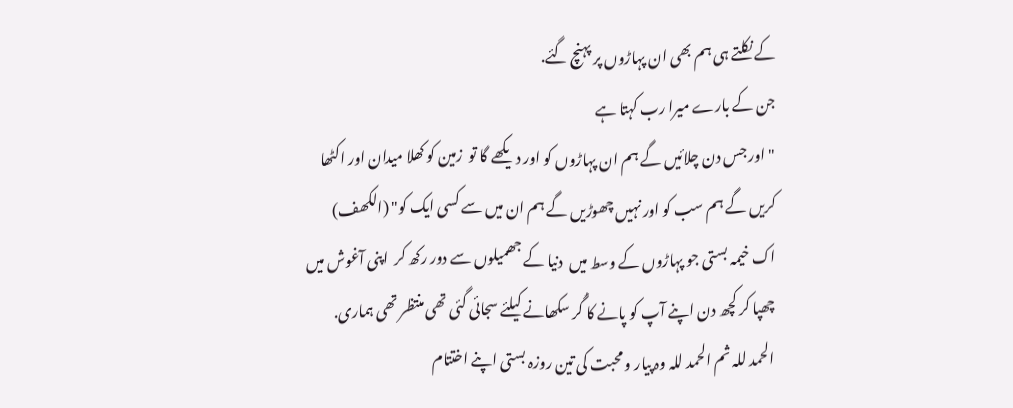کے نکلتے ہی ہم بھی ان پہاڑوں پر پہنچ گئے.
جن کے بارے میرا رب کہتا ہے
"اور جس دن چلائیں گے ہم ان پہاڑوں کو اور دیکھے گا تو  زمین کو کھلا میدان اور اکٹھا کریں گے ہم سب کو اور نہیں چھوڑیں گے ہم ان میں سے کسی ایک کو" (الکھف)
اک خیمہ بستی جو پہاڑوں کے وسط میں  دنیا کے جھمیلوں سے دور رکھ کر  اپنی آغوش میں چھپا کر کچھ دن اپنے آپ کو پانے کا گُر سکھانے کیلئے سجائی گئی تھی منتظر تھی ہماری.
الحمد للہ ثم الحمد للہ وہ پیار و محبت کی تین روزہ بستی اپنے اختتام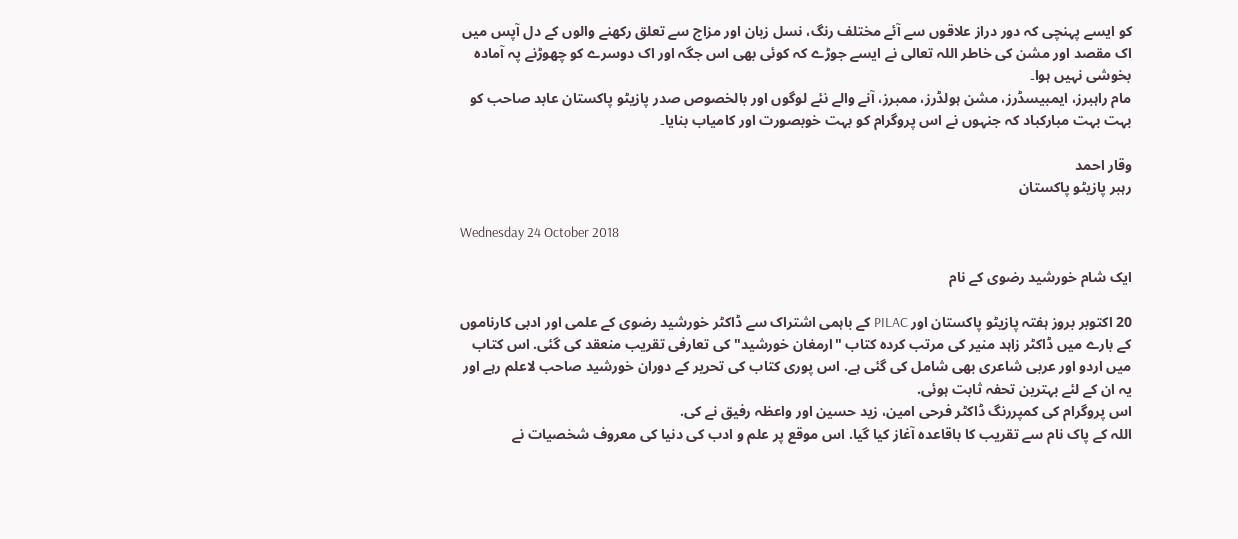کو ایسے پہنچی کہ دور دراز علاقوں سے آئے مختلف رنگ، نسل زبان اور مزاج سے تعلق رکھنے والوں کے دل آپس میں اک مقصد اور مشن کی خاطر اللہ تعالی نے ایسے جوڑے کہ کوئی بھی اس جگہ اور اک دوسرے کو چھوڑنے پہ آمادہ بخوشی نہیں ہوا۔
مام راہبرز، ایمبیسڈرز، مشن ہولڈرز، ممبرز، آنے والے نئے لوگوں اور بالخصوص صدر پازیٹو پاکستان عابد صاحب کو بہت بہت مبارکباد کہ جنہوں نے اس پروگرام کو بہت خوبصورت اور کامیاب بنایا۔

وقار احمد
رہبر پازیٹو پاکستان

Wednesday 24 October 2018

ایک شام خورشید رضوی کے نام

20 اکتوبر بروز ہفتہ پازیٹو پاکستان اور PILAC کے باہمی اشتراک سے ڈاکٹر خورشید رضوی کے علمی اور ادبی کارناموں کے بارے میں ڈاکٹر زاہد منیر کی مرتب کردہ کتاب "ارمغان خورشید" کی تعارفی تقریب منعقد کی گئی. اس کتاب میں اردو اور عربی شاعری بھی شامل کی گئی ہے. اس پوری کتاب کی تحریر کے دوران خورشید صاحب لاعلم رہے اور یہ ان کے لئے بہترین تحفہ ثابت ہوئی.
اس پروگرام کی کمپررنگ ڈاکٹر فرحی امین، زید حسین اور واعظہ رفیق نے کی.
اللہ کے پاک نام سے تقریب کا باقاعدہ آغاز کیا گیا. اس موقع پر علم و ادب کی دنیا کی معروف شخصیات نے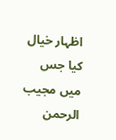اظہار خیال کیا جس میں مجیب الرحمن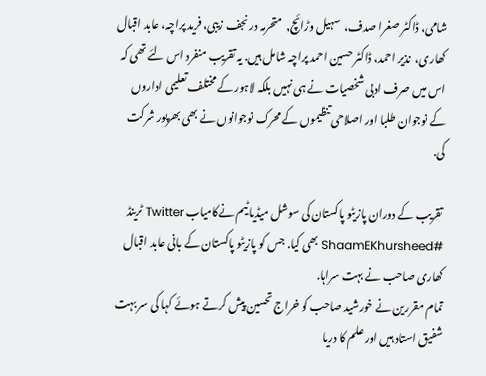شامی، ڈاکٹر صغرا صدف،  سہیل وڑائچ,  متحرمہ در نجف زیبی، فرید پراچہ، عابد اقبال کھاری،  نذیر احمد، ڈاکٹر حسین احمد پراچہ شامل ہیں. یہ تقریب منفرد اس لئے تھی کہ اس میں صرف ادبی شخصیات نے ہی نہیں بلکہ لاہور کے مختلف تعلیمی اداروں کے نوجوان طلبا اور اصلاحی تنظیموں کے محرک نوجوانوں نے بھی بھرپور شرکت کی.

 تقریب کے دوران پازیٹو پاکستان کی سوشل میڈیا ٹیم نےکامیاب Twitter ٹرینڈ #ShaamEKhursheed بھی کیا. جس کو پازیٹو پاکستان کے بانی عابد اقبال کھاری صاحب نے بہت سراہا.
تمام مقررین نے خورشید صاحب کو خراج تحسین پیش کرتے ہوئے کہا کی سر بہت شفیق استاد ہیں اور علم کا دریا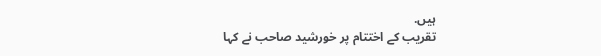ہیں.
تقریب کے اختتام پر خورشید صاحب نے کہا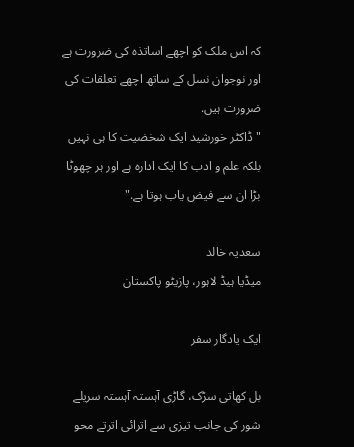کہ اس ملک کو اچھے اساتذہ کی ضرورت ہے اور نوجوان نسل کے ساتھ اچھے تعلقات کی ضرورت ہیں.
"ڈاکٹر خورشید ایک شخضیت کا ہی نہیں بلکہ علم و ادب کا ایک ادارہ ہے اور ہر چھوٹا بڑا ان سے فیض یاب ہوتا ہے."

سعدیہ خالد
میڈیا ہیڈ لاہور، پازیٹو پاکستان

ایک یادگار سفر

بل کھاتی سڑک، گاڑی آہستہ آہستہ سریلے شور کی جانب تیزی سے اترائی اترتے محو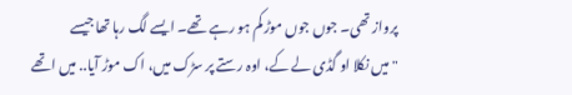پرواز تھی۔ جوں جوں موڑ کم ہو رہے تھے۔ ایسے لگ رہا تھا جیسے
"میں نکلا او گڈی لے کے، اوہ رستے پر سڑک میں، اک موڑ آیا.. میں اتھے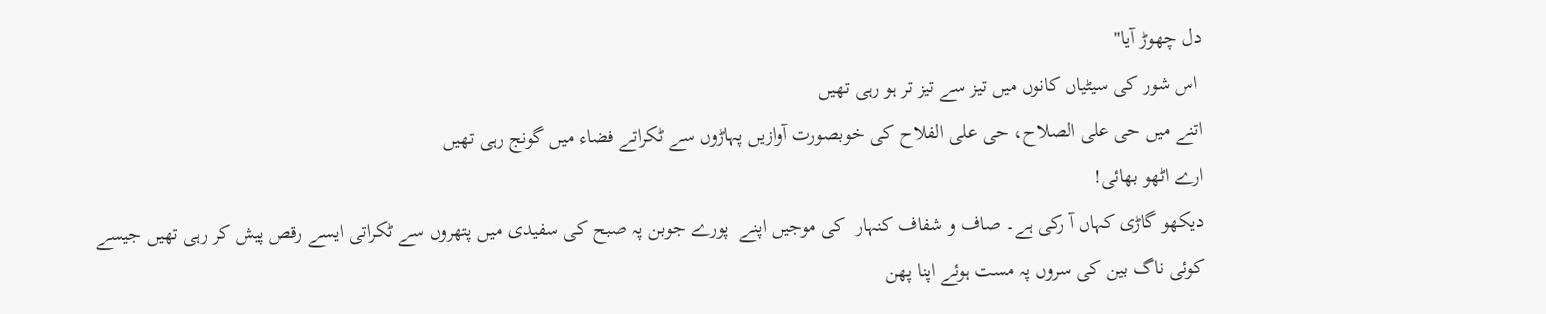دل چھوڑ آیا"
 اس شور کی سیٹیاں کانوں میں تیز سے تیز تر ہو رہی تھیں
اتنے میں حی علی الصلاح، حی علی الفلاح کی خوبصورت آوازیں پہاڑوں سے ٹکراتے فضاء میں گونج رہی تھیں
ارے اٹھو بھائی!
دیکھو گاڑی کہاں آ رکی ہے۔ صاف و شفاف کنہار  کی موجیں اپنے  پورے جوبن پہ صبح کی سفیدی میں پتھروں سے ٹکراتی ایسے رقص پیش کر رہی تھیں جیسے کوئی ناگ بین کی سروں پہ مست ہوئے اپنا پھن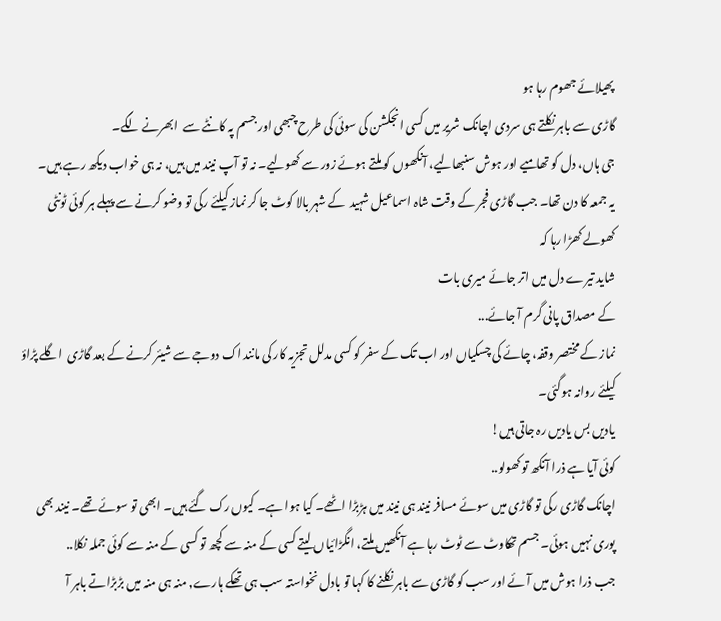پھیلائے جھوم رہا ہو
گاڑی سے باہر نکلتے ہی سردی اچانک شریر میں کسی انجکشن کی سوئی کی طرح چبھی اور جسم پہ کانٹے سے  ابھرنے لگے۔
جی ہاں، دل کو تھامیے اور ہوش سنبھالیے، آنکھوں کو ملتے ہوئے زور سے کھولیے۔ نہ تو آپ نیند میں ہیں، نہ ہی خواب دیکھ رہے ہیں۔
یہ جمعہ کا دن تھا۔ جب گاڑی فجر کے وقت شاہ اسماعیل شہید  کے شہر بالا کوٹ جا کر نماز کیلئے رکی تو وضو کرنے سے پہلے ہر کوئی ٹونٹی کھولے کھڑا رہا کہ
شاید تیرے دل میں اتر جائے میری بات
کے مصداق پانی گرم آ جائے...
نماز کے مختصر وقفہ، چائے کی چسکیاں اور اب تک کے سفر کو کسی مدلل تجزیہ کار کی مانند اک دوجے سے شیئر کرنے کے بعد گاڑی  اگلے پڑاؤ کیلئے روانہ ہوگئی۔
یادیں بس یادیں رہ جاتی ہیں!
کوئی آیا ہے ذرا آنکھ تو کھولو..
اچانک گاڑی رکی تو گاڑی میں سوئے مسافر نیند ہی نیند میں ہڑبڑا اٹھے۔ کیا ہوا ہے۔ کیوں رک گئے ہیں۔ ابھی تو سوئے تھے۔ نیند بھی پوری نہیں ہوئی۔ جسم تھکاوٹ سے ٹوٹ رہا ہے آنکھیں ملتے، انگڑائیاں لیتے کسی کے منہ سے کچھ تو کسی کے منہ سے کوئی جملہ نکلا..
جب ذرا ہوش میں آئے اور سب کو گاڑی سے باہر نکلنے کا کہا تو بادل نخواستہ سب ہی تھکے ہارے, منہ ہی منہ میں بڑبڑاتے باہر آ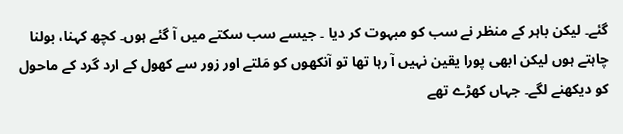گئے۔ لیکن باہر کے منظر نے سب کو مبہوت کر دیا ۔ جیسے سب سکتے میں آ گئے ہوں۔ کچھ کہنا، بولنا چاہتے ہوں لیکن ابھی پورا یقین نہیں آ رہا تھا تو آنکھوں کو مَلتے اور زور سے کھول کے ارد گرد کے ماحول کو دیکھنے لگے۔ جہاں کھڑے تھے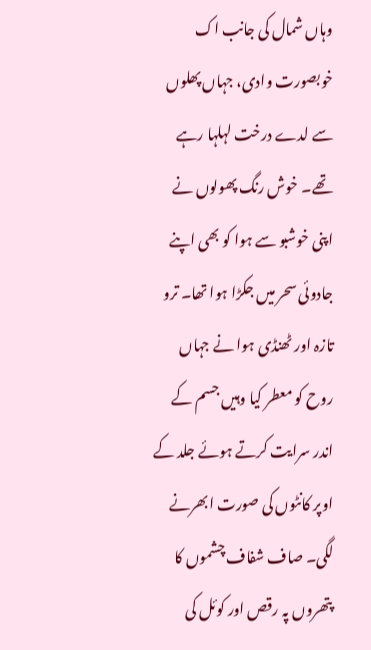وہاں شمال کی جانب اک خوبصورت وادی، جہاں پھلوں سے لدے درخت لہلہا رہے تھے۔ خوش رنگ پھولوں نے اپنی خوشبو سے ہوا کو بھی اپنے جادوئی سحر میں جکڑا ہوا تھا۔ ترو تازہ اور ٹھنڈی ہوا نے جہاں روح کو معطر کیا وہیں جسم کے اندر سرایت کرتے ہوئے جلد کے اوپر کانٹوں کی صورت ابھرنے لگی۔ صاف شفاف چشموں کا پتھروں پہ رقص اور کوئل کی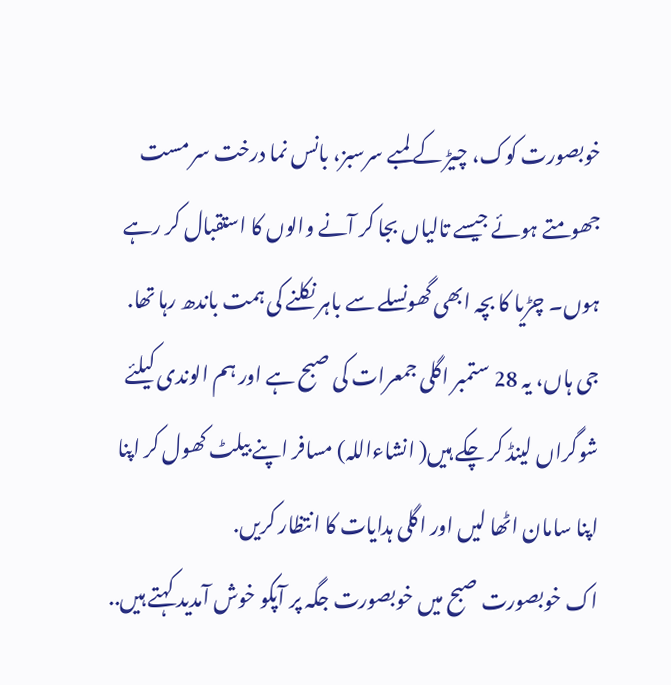خوبصورت کوک، چیڑ کے لمبے سرسبز، بانس نما درخت سر مست جھومتے ہوئے جیسے تالیاں بجا کر آنے والوں کا استقبال کر رہے ہوں۔ چڑیا کا بچہ ابھی گھونسلے سے باہر نکلنے کی ہمت باندھ رہا تھا.
جی ہاں، یہ 28 ستمبر اگلی جمعرات کی صبح ہے اور ہم الوندی کیلئے شوگراں لینڈ کر چکے ہیں( انشاءاللہ) مسافر اپنے بیلٹ کھول کر اپنا اپنا سامان اٹھا لیں اور اگلی ہدایات کا انتظار کریں.
اک خوبصورت صبح میں خوبصورت جگہ پر آپکو خوش آمدید کہتے ہیں..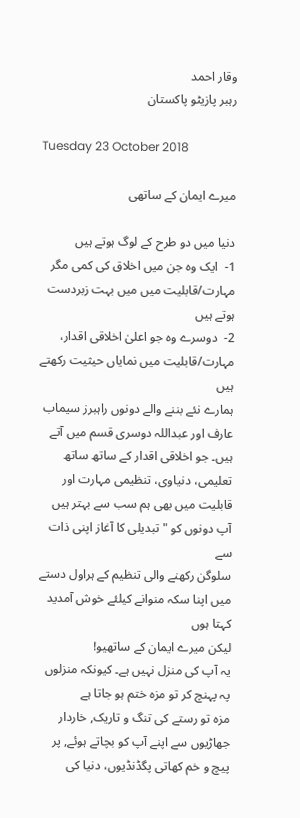وقار احمد
رہبر پازیٹو پاکستان

Tuesday 23 October 2018

میرے ایمان کے ساتھی

دنیا میں دو طرح کے لوگ ہوتے ہیں
1-  ایک وہ جن میں اخلاق کی کمی مگر مہارت/قابلیت میں میں بہت زبردست ہوتے ہیں
2-  دوسرے وہ جو اعلیٰ اخلاقی اقدار، مہارت/قابلیت میں نمایاں حیثیت رکھتے ہیں
ہمارے نئے بننے والے دونوں راہبرز سیماب عارف اور عبداللہ دوسری قسم میں آتے ہیں۔ جو اخلاقی اقدار کے ساتھ ساتھ تعلیمی، دنیاوی، تنظیمی مہارت اور قابلیت میں بھی ہم سب سے بہتر ہیں
آپ دونوں کو "تبدیلی کا آغاز اپنی ذات سے
سلوگن رکھنے والی تنظیم کے ہراول دستے میں اپنا سکہ منوانے کیلئے خوش آمدید کہتا ہوں
لیکن میرے ایمان کے ساتھیو!
یہ آپ کی منزل نہیں ہے۔ کیونکہ منزلوں پہ پہنچ کر تو مزہ ختم ہو جاتا ہے
مزہ تو رستے کی تنگ و تاریک, خاردار جھاڑیوں سے اپنے آپ کو بچاتے ہوئے, پر پیچ و خم کھاتی پگڈنڈیوں، دنیا کی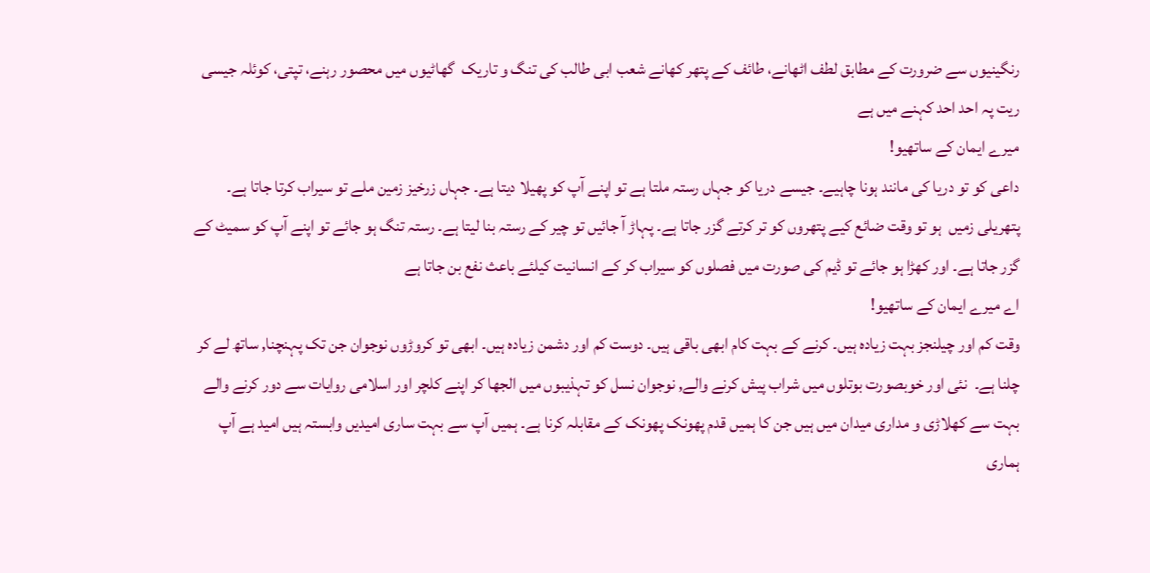رنگینیوں سے ضرورت کے مطابق لطف اٹھانے، طائف کے پتھر کھانے شعب ابی طالب کی تنگ و تاریک  گھاٹیوں میں محصور رہنے، تپتی، کوئلہ جیسی ریت پہ احد احد کہنے میں ہے
میرے ایمان کے ساتھیو!
داعی کو تو دریا کی مانند ہونا چاہیے۔ جیسے دریا کو جہاں رستہ ملتا ہے تو اپنے آپ کو پھیلا دیتا ہے۔ جہاں زرخیز زمین ملے تو سیراب کرتا جاتا ہے۔  پتھریلی زمیں  ہو تو وقت ضائع کیے پتھروں کو تر کرتے گزر جاتا ہے۔ پہاڑ آ جائیں تو چیر کے رستہ بنا لیتا ہے۔ رستہ تنگ ہو جائے تو اپنے آپ کو سمیٹ کے گزر جاتا ہے۔ اور کھڑا ہو جائے تو ڈیم کی صورت میں فصلوں کو سیراب کر کے انسانیت کیلئے باعث نفع بن جاتا ہے
اے میرے ایمان کے ساتھیو!
وقت کم اور چیلنجز بہت زیادہ ہیں۔ کرنے کے بہت کام ابھی باقی ہیں۔ دوست کم اور دشمن زیادہ ہیں۔ ابھی تو کروڑوں نوجوان جن تک پہنچنا, ساتھ لے کر چلنا ہے۔  نئی اور خوبصورت بوتلوں میں شراب پیش کرنے والے, نوجوان نسل کو تہذیبوں میں الجھا کر اپنے کلچر اور اسلامی روایات سے دور کرنے والے بہت سے کھلاڑی و مداری میدان میں ہیں جن کا ہمیں قدم پھونک پھونک کے مقابلہ کرنا ہے۔ ہمیں آپ سے بہت ساری امیدیں وابستہ ہیں امید ہے آپ ہماری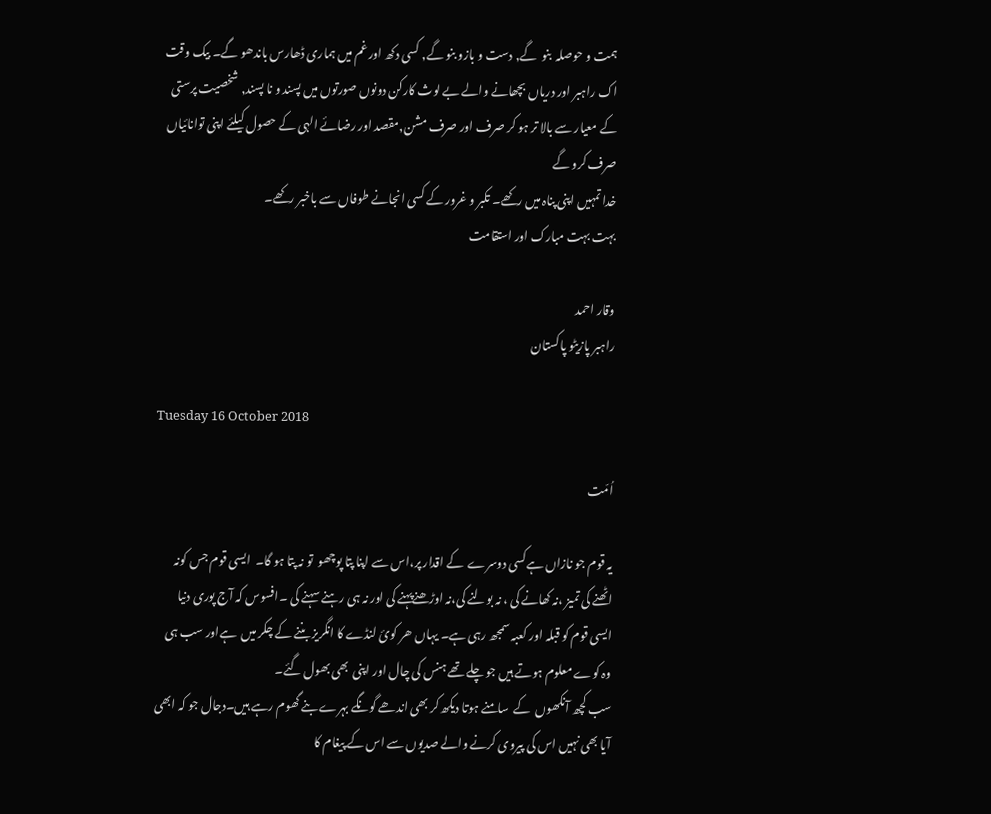ہمت و حوصلہ  بنو  گے, دست و بازو بنو گے, کسی دکھ اور غم میں ہماری ڈھارس باندھو گے۔ بیک وقت اک راہبر اور دریاں بچھانے والے بے لوث کارکن دونوں صورتوں میں پسند و نا پسند, شخصیت پرستی کے معیار سے بالا تر ہو کر صرف اور صرف مشن,مقصد اور رضائے الہی کے حصول کیلئے اپنی توانائیاں صرف کرو گے
خدا تمہیں اپنی پناہ میں رکھے۔ تکبر و غرور کے کسی انجانے طوفاں سے باخبر رکھے۔
بہت بہت مبارک اور استقامت

وقار احمد
راہبر پازیٹو پاکستان

Tuesday 16 October 2018

اُمّت

یہ قوم جو نازاں ہےکسی دوسرے  کے اقدار پر،اس سے اپنا پتا پوچھو  تو نہ پتا ہو گا۔  ایسی قوم جس کونہ اٹھنے کی تمیز ،نہ کھانے کی ، نہ بولنے کی،نہ اوڑھنےپہنے کی اور نہ ہی رہنے سہنے کی ۔افسوس کہ آج پوری دنیا  ایسی قوم کو قبلہ اور کعبہ سمجھ رہی ہے۔ یہاں ھر کوئ لنڈے کا انگریز بننے کے چکر میں  ہےاور سب ہی وہ کوے معلوم ہوتے ہیں جو چلے تھے ہنس کی چال اور اپنی  بھی بھول گئے۔
سب کچھ آنکھوں  کے  سامنے ہوتا دیکھ کر بھی اندھے گونگے بہرے بنے گھوم رہے ہیں۔دجال جو کہ ابھی آیا بھی نہیں اس کی پیروی کرنے والے صدیوں سے اس کے پیغام کا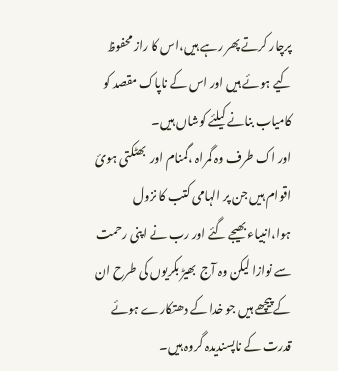پرچار کرتے پھر رہے ہیں،اس کا راز محفوظ کیے ہوئے ہیں اور اس کے ناپاک مقصد کو کامیاب بنانے کیلئے کوشاں ہیں۔
اور اک طرف وہ گمراہ ،گمنام اور  بھٹکتی ہوئ اقوام ہیں جن پر الہامی کتب کا نزول ہوا،انبیاء بھیجے گئے اور رب نے اپنی رحمت سے نوازا لیکن وہ آج  بھیڑ بکریوں کی طرح ان کےپیچھے ہیں جو خدا کے دھتکارے ہوئے قدرت کے ناپسندیدہ گروہ ہیں۔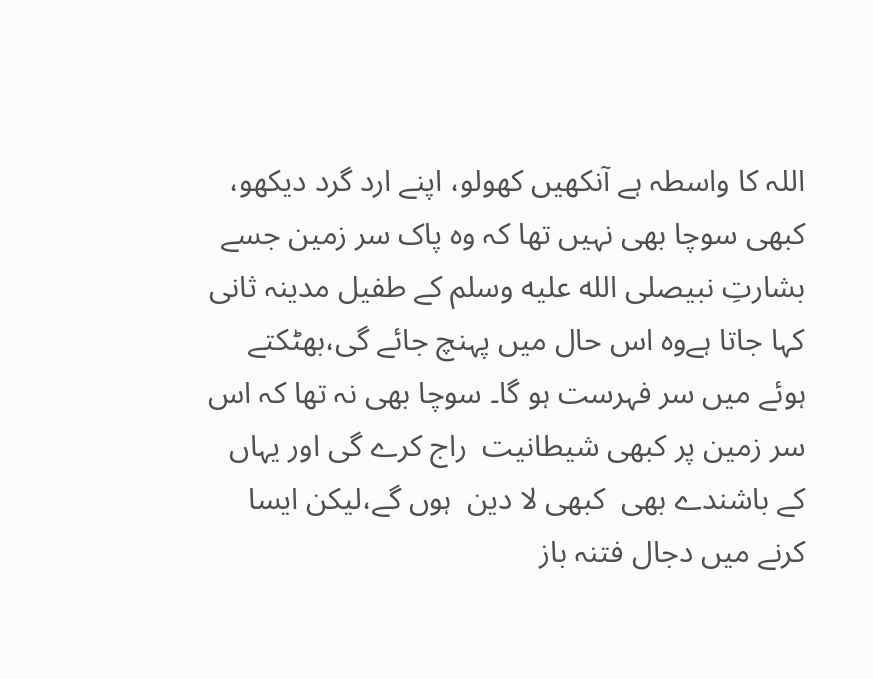اللہ کا واسطہ ہے آنکھیں کھولو، اپنے ارد گرد دیکھو، کبھی سوچا بھی نہیں تھا کہ وہ پاک سر زمین جسے بشارتِ نبیصلى الله عليه وسلم کے طفیل مدینہ ثانی کہا جاتا ہےوہ اس حال میں پہنچ جائے گی،بھٹکتے ہوئے میں سر فہرست ہو گا۔ سوچا بھی نہ تھا کہ اس سر زمین پر کبھی شیطانیت  راج کرے گی اور یہاں کے باشندے بھی  کبھی لا دین  ہوں گے،لیکن ایسا کرنے میں دجال فتنہ باز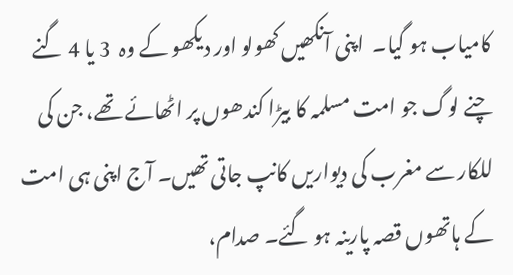کامیاب ہو گیا۔  اپنی آنکھیں کھولو اور دیکھو کے وہ  3 یا 4 گنے چنے لوگ جو امت مسلمہ کا بیڑا کندھوں پر اٹھائے تھے، جن کی للکار سے مغرب کی دیواریں کانپ جاتی تھیں۔ آج اپنی ہی امت کے ہاتھوں قصہ پارینہ ہو گئے۔ صدام،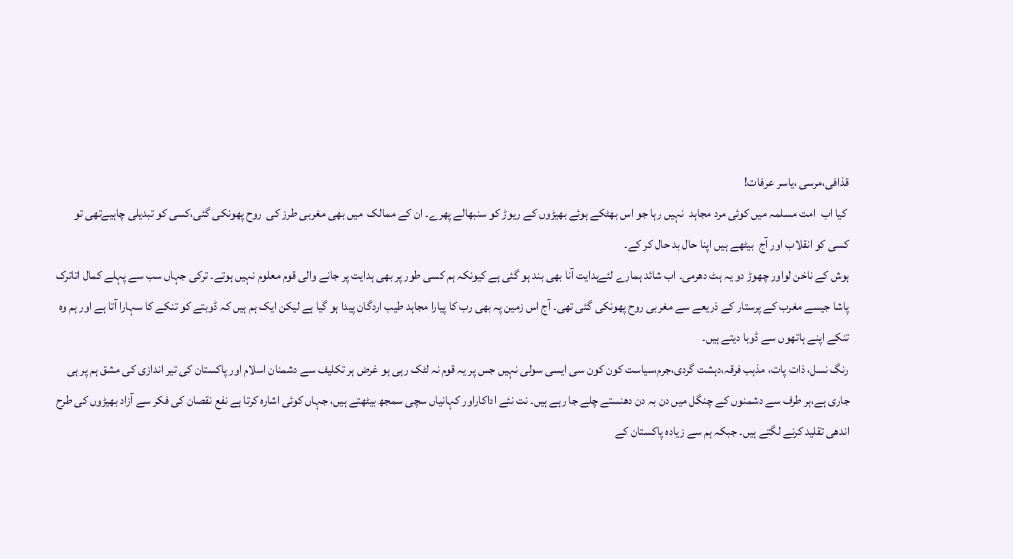قذافی،مرسی ،یاسر عرفات!
 کیا اب  امت مسلمہ میں کوئی مرد مجاہد  نہیں رہا جو اس بھٹکے ہوئے بھیڑوں کے ریوڑ کو سنبھالے پھرے۔ ان کے ممالک  میں بھی مغربی طرز کی  روح پھونکی گئی،کسی کو تبدیلی چاہیےتھی تو کسی کو انقلاب اور آج  بیٹھے ہیں اپنا حال بد حال کر کے۔
ہوش کے ناخن لواور چھوڑ دو یہ ہٹ دھرمی۔ اب شائد ہمارے لئےہدایت آنا بھی بند ہو گئی ہے کیونکہ ہم کسی طور پر بھی ہدایت پر جانے والی قوم معلوم نہیں ہوتے۔ ترکی جہاں سب سے پہلے کمال اتاترک پاشا جیسے مغرب کے پرستار کے ذریعے سے مغربی روح پھونکی گئی تھی۔ آج اس زمین پہ بھی رب کا پیارا مجاہد طیب اردگان پیدا ہو گیا ہے لیکن ایک ہم ہیں کہ ڈوبتے کو تنکے کا سہارا آتا ہے اور ہم وہ تنکے اپنے ہاتھوں سے ڈوبا دیتے ہیں۔
رنگ نسل، ذات پات، مذہب فرقہ،دہشت گردی،جرم،سیاست کون کون سی ایسی سولی نہیں جس پر یہ قوم نہ لٹک رہی ہو غرض ہر تکلیف سے دشمنان اسلام اور پاکستان کی تیر اندازی کی مشق ہم پر ہی جاری ہے،ہر طرف سے دشمنوں کے چنگل میں دن بہ دن دھنستے چلے جا رہے ہیں۔ نت نئے اداکاراور کہانیاں سچی سمجھ بیٹھتے ہیں، جہاں کوئی اشارہ کرتا ہے نفع نقصان کی فکر سے آزاد بھیڑوں کی طرح اندھی تقلید کرنے لگتے ہیں۔ جبکہ ہم سے زیادہ پاکستان کے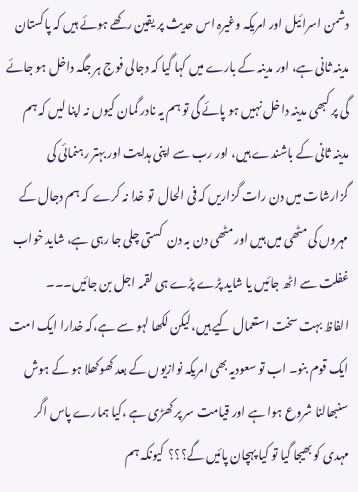دشمن اسرائیل اور امریکہ وغیرہ اس حدیث پر یقین رکھے ہوئے ہیں کہ پاکستان مدینہ ثانی ہے، اور مدینہ کے بارے میں کہا گیا کہ دجالی فوج ہر جگہ داخل ہو جائے گی پر کبھی مدینہ داخل نہیں ہو پائے گی تو ہم یہ نادر گمان کیوں نہ اپنا لیں کہ ہم مدینہ ثانی کے باشندے ہیں، اور رب سے اپنی ہدایت اور بہتر رہنمائی کی گزارشات میں دن رات گزاریں کہ فی الحال  تو خدا نہ کرے  کہ ہم دجال کے مہروں کی مٹھی میں ہیں اور مٹھی دن بہ دن  کستی چلی جا رہی ہے، شاید خواب غفلت سے اٹھ جائیں یا شاید پڑے پڑے ہی لقمہ اجل بن جائیں۔۔۔
الفاظ بہت سخت استعمال کیے ہیں،لیکن لکھا لہو سے ہے،کہ خدارا ایک امت ایک قوم بنو۔ اب تو سعودیہ بھی امریکہ نوازیوں کے بعد کھوکھلا ہو کے ہوش سنبھالنا شروع ہوا ہے اور قیامت سر پر کھڑی ہے ،کیا ہمارے پاس اگر مہدی کو بھیجا گیا تو کیا پہچان پائیں گے؟؟؟  کیونکہ ہم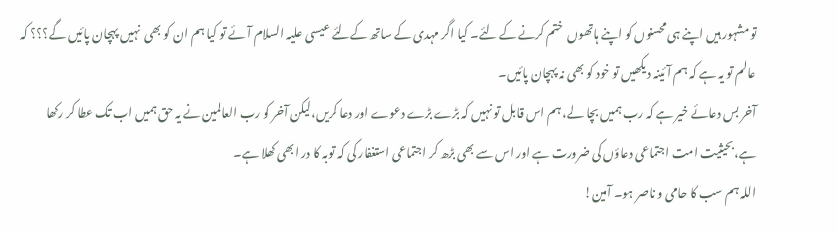تو مشہور ہیں اپنے ہی محسنوں کو اپنے ہاتھوں  ختم کرنے کے لئے۔ کیا اگر مہدی کے ساتھ کےلئے عیسی علیہ السلام آئے تو کیا ہم ان کو بھی  نہیں پہچان پائیں گے؟؟؟ کہ عالم تو یہ ہے کہ ہم آئینہ دیکھیں تو خود کو بھی نہ پہچان پائیں۔
آخر بس دعائے خیر ہے کہ رب ہمیں بچا لے، ہم اس قابل تو نہیں کہ بڑے بڑے دعوے اور دعا کریں،لیکن آخر کو رب العالمین نے یہ حق ہمیں اب تک عطا کر رکھا ہے،بحیثیت امت اجتماعی دعاؤں کی ضرورت ہے اور اس سے بھی بڑھ کر اجتماعی استغفار کی کہ توبہ کا در ابھی کھلا ہے۔
اللہ ہم سب کا حامی و ناصر ہو۔ آمین!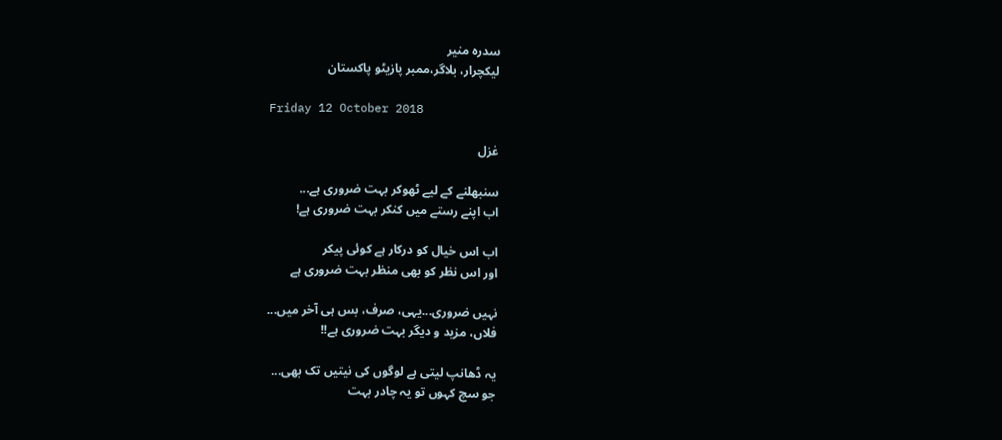سدرہ منیر
لیکچرار، بلاگر،ممبر پازیٹو پاکستان

Friday 12 October 2018

غزل

سنبھلنے کے لیے ٹھوکر بہت ضروری ہے...
اب اپنے رستے میں کنکر بہت ضروری ہے!

اب اس خیال کو درکار ہے کوئی پیکر
اور اس نظر کو بھی منظر بہت ضروری ہے

نہیں ضروری...یہی، صرف، بس ہی آخر میں...
فلاں، مزید و دیگر بہت ضروری ہے!!

یہ ڈھانپ لیتی ہے لوگوں کی نیتیں تک بھی...
جو سچ کہوں تو یہ چادر بہت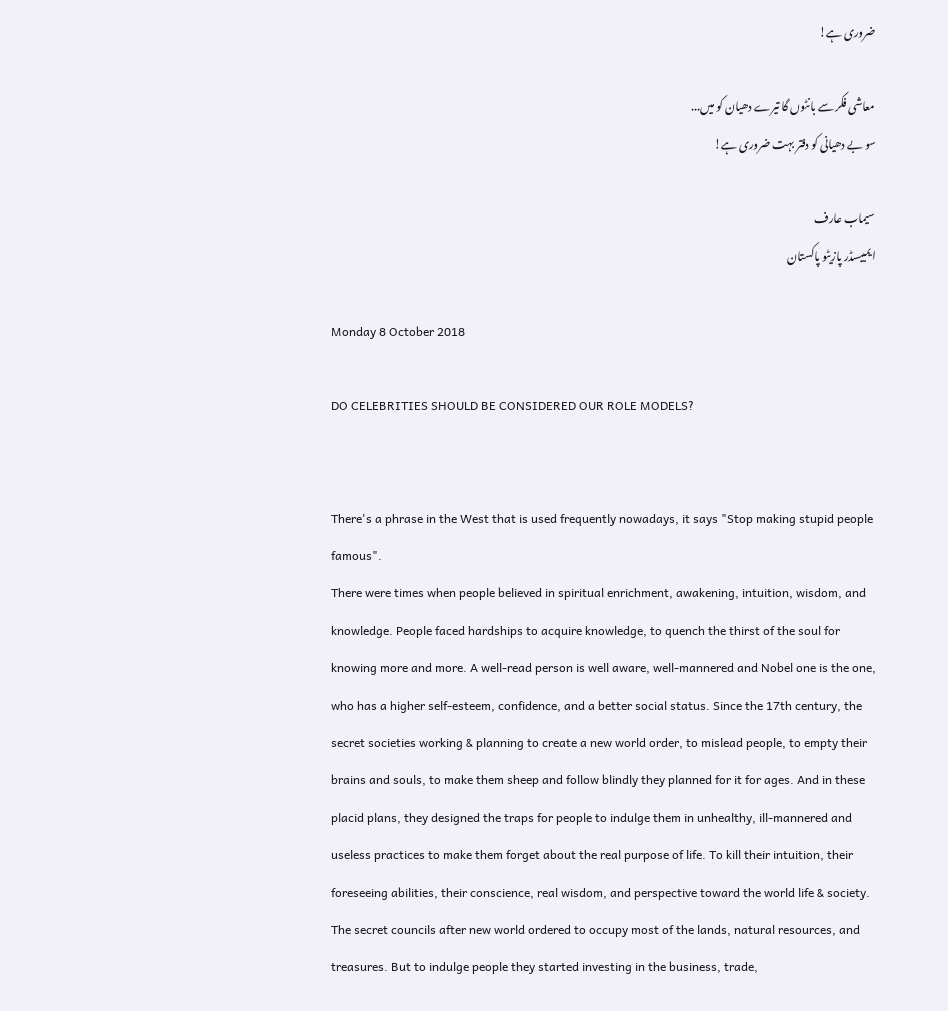ضروری ہے!

معاشی فکر سے بانٹوں گا تیرے دھیان کو میں...
سو بے دھیانی کو دفتر بہت ضروری ہے!

سیماب عارف
ایمبیسڈر پازیٹو پاکستان

Monday 8 October 2018

DO CELEBRITIES SHOULD BE CONSIDERED OUR ROLE MODELS?


There's a phrase in the West that is used frequently nowadays, it says "Stop making stupid people famous".
There were times when people believed in spiritual enrichment, awakening, intuition, wisdom, and knowledge. People faced hardships to acquire knowledge, to quench the thirst of the soul for knowing more and more. A well-read person is well aware, well-mannered and Nobel one is the one, who has a higher self-esteem, confidence, and a better social status. Since the 17th century, the secret societies working & planning to create a new world order, to mislead people, to empty their brains and souls, to make them sheep and follow blindly they planned for it for ages. And in these placid plans, they designed the traps for people to indulge them in unhealthy, ill-mannered and useless practices to make them forget about the real purpose of life. To kill their intuition, their foreseeing abilities, their conscience, real wisdom, and perspective toward the world life & society. The secret councils after new world ordered to occupy most of the lands, natural resources, and treasures. But to indulge people they started investing in the business, trade,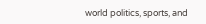world politics, sports, and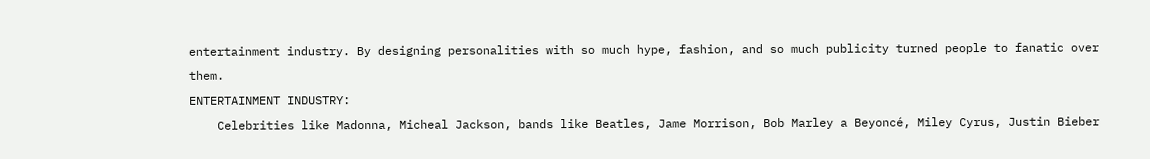entertainment industry. By designing personalities with so much hype, fashion, and so much publicity turned people to fanatic over them.
ENTERTAINMENT INDUSTRY:
    Celebrities like Madonna, Micheal Jackson, bands like Beatles, Jame Morrison, Bob Marley a Beyoncé, Miley Cyrus, Justin Bieber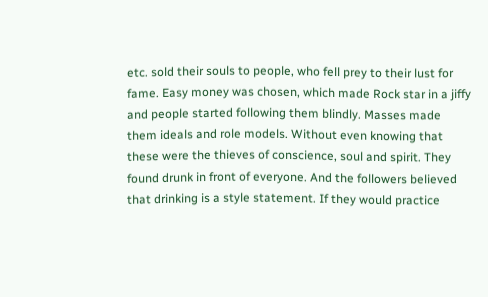etc. sold their souls to people, who fell prey to their lust for fame. Easy money was chosen, which made Rock star in a jiffy and people started following them blindly. Masses made them ideals and role models. Without even knowing that these were the thieves of conscience, soul and spirit. They found drunk in front of everyone. And the followers believed that drinking is a style statement. If they would practice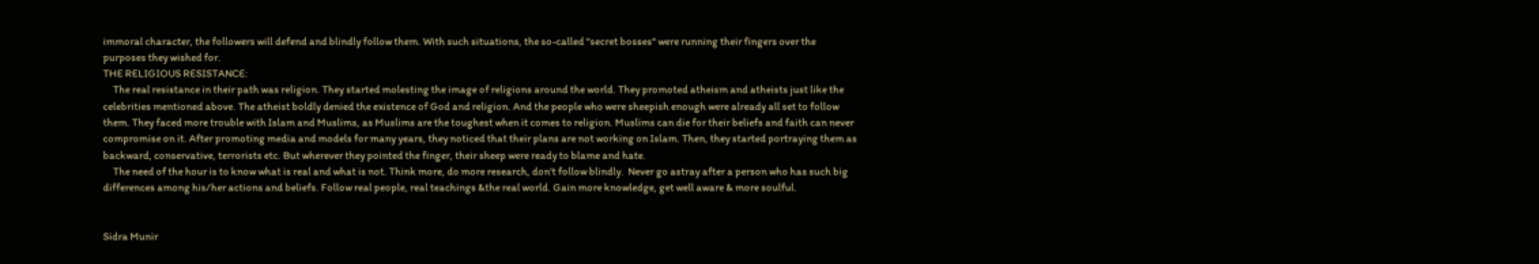immoral character, the followers will defend and blindly follow them. With such situations, the so-called "secret bosses" were running their fingers over the purposes they wished for.
THE RELIGIOUS RESISTANCE:
     The real resistance in their path was religion. They started molesting the image of religions around the world. They promoted atheism and atheists just like the celebrities mentioned above. The atheist boldly denied the existence of God and religion. And the people who were sheepish enough were already all set to follow them. They faced more trouble with Islam and Muslims, as Muslims are the toughest when it comes to religion. Muslims can die for their beliefs and faith can never compromise on it. After promoting media and models for many years, they noticed that their plans are not working on Islam. Then, they started portraying them as backward, conservative, terrorists etc. But wherever they pointed the finger, their sheep were ready to blame and hate.
     The need of the hour is to know what is real and what is not. Think more, do more research, don't follow blindly.  Never go astray after a person who has such big differences among his/her actions and beliefs. Follow real people, real teachings &the real world. Gain more knowledge, get well aware & more soulful.


Sidra Munir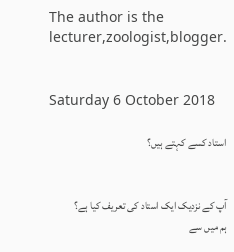The author is the lecturer,zoologist,blogger.


Saturday 6 October 2018

استاد کسے کہتے ہیں؟


آپ کے نزدیک ایک استاد کی تعریف کیا ہے؟
ہم میں سے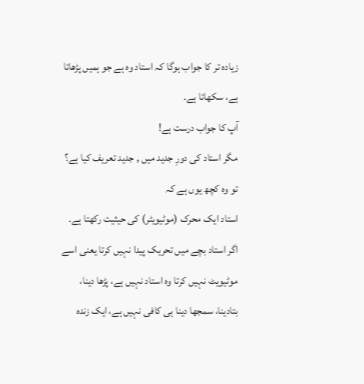زیادہ تر کا جواب ہوگا کہ استاد وہ ہے جو ہمیں پڑھاتا ہے، سکھاتا ہے.
آپ کا جواب درست ہے!
مگر استاد کی دورِ جدید میں , جدید تعریف کیا ہے؟
تو وہ کچھ یوں ہے کہ
استاد ایک محرک (موٹیویٹر) کی حیثیت رکھتا ہے.
اگر استاد بچے میں تحریک پیدا نہیں کرتا یعنی اسے موٹیویٹ نہیں کرتا وہ استاد نہیں ہے، پڑھا دینا، بتادینا، سمجھا دینا ہی کافی نہیں ہے، ایک زندہ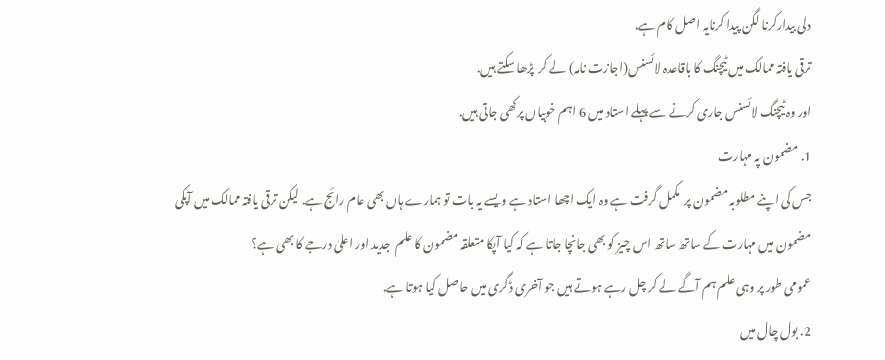دلی بیدارکرنا لگن پیدا کرنایہ اصل کام ہے.
ترقی یافتہ ممالک میں ٹیچنگ کا باقاعدہ لائسنس(اجازت نامہ) لے کر  پڑھا سکتے ہیں.
اور وہ ٹیچنگ لائسنس جاری کرنے سے پہلے استاد میں 6 اہم خوبیاں پرکھی جاتی ہیں.
1. مضمون پہ مہارت
جس کی اپنے مطلوبہ مضمون پر  مکمل گرفت ہے وہ ایک اچھا استاد ہے ویسے یہ بات تو ہمارے ہاں بھی عام رائج ہے. لیکن ترقی یافتہ ممالک میں آپکی مضمون میں مہارت کے ساتھ ساتھ اس چیز کو بھی جانچا جاتا ہے کہ کیا آپکا متعلقہ مضمون کا علم  جدید اور اعلیٰ درجے کا بھی ہے؟
عمومی طور پر وہی علم ہم آگے لے کر چل رہے ہوتے ہیں جو آخری ڈگری میں حاصل کیا ہوتا ہے.
2. بول چال میں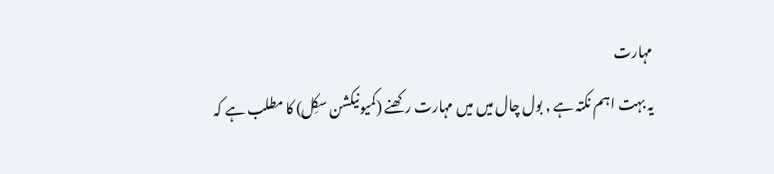مہارت
یہ بہت اہم نکتہ ہے , بول چال میں میں مہارت رکھنے (کمیونیکشن سکِل) کا مطلب ہے کہ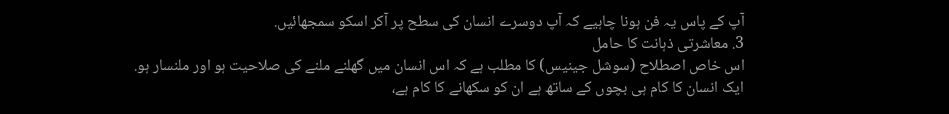آپ کے پاس یہ فن ہونا چاہیے کہ آپ دوسرے انسان کی سطح پر آکر اسکو سمجھائیں.
3. معاشرتی ذہانت کا حامل
اس خاص اصطلاح (سوشل جینیس) کا مطلب ہے کہ اس انسان میں گھلنے ملنے کی صلاحیت ہو اور ملنسار ہو.
ایک انسان کا کام ہی بچوں کے ساتھ ہے ان کو سکھانے کا کام ہے،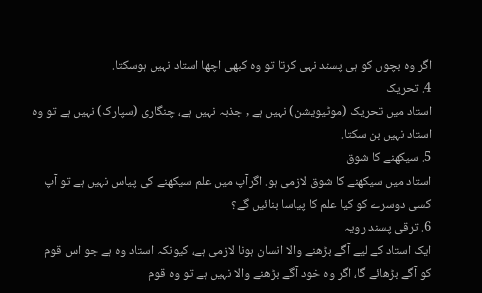اگر وہ بچوں کو ہی پسند نہی کرتا تو وہ کبھی اچھا استاد نہیں ہوسکتا.
4. تحریک
استاد میں تحریک (موٹیویشن) نہیں ہے , جذبہ نہیں ہے، چنگاری (سپارک) نہیں ہے تو وہ استاد نہیں بن سکتا.
5. سیکھنے کا شوق
استاد میں سیکھنے کا شوق لازمی ہو. اگرآپ میں علم سیکھنے کی پیاس نہیں ہے تو آپ کسی دوسرے کو کیا علم کا پیاسا بنائیں گے؟
6. ترقی پسند رویہ
ایک استاد کے لیے آگے بڑھنے والا انسان ہونا لازمی ہے، کیونکہ استاد وہ ہے جو اس قوم کو آگے بڑھائے گا، اگر وہ خود آگے بڑھنے والا نہیں ہے تو وہ قوم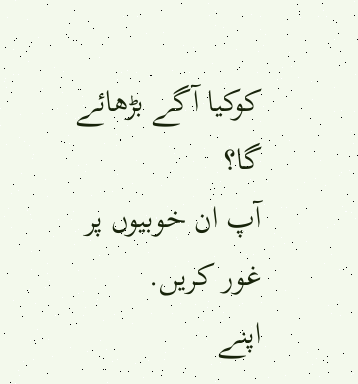کوکیا آگے بڑھائے گا؟
آپ ان خوبیوں پر غور کریں.
اپنے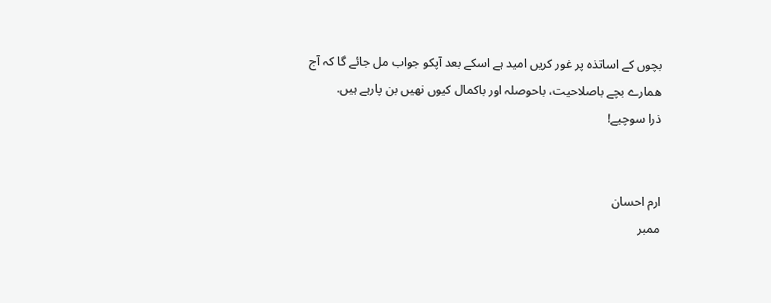بچوں کے اساتذہ پر غور کریں امید ہے اسکے بعد آپکو جواب مل جائے گا کہ آج ھمارے بچے باصلاحیت، باحوصلہ اور باکمال کیوں نھیں بن پارہے ہیں.
ذرا سوچیے!


ارم احسان
ممبر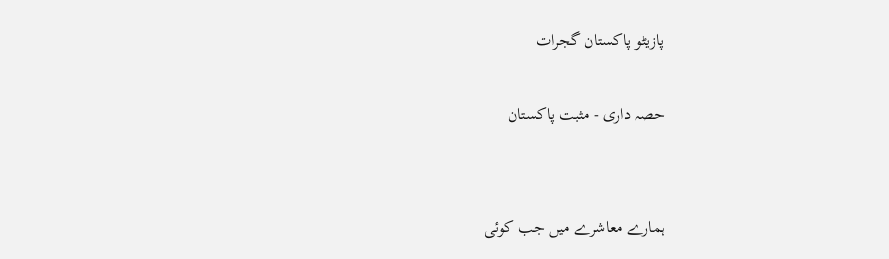پازیٹو پاکستان گجرات

حصہ داری - مثبت پاکستان


ہمارے معاشرے میں جب کوئی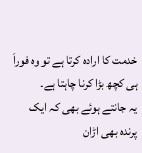خدمت کا ارادہ کرتا ہے تو وہ فوراَ ہی کچھ بڑا کرنا چاہتا ہے۔
یہ جانتے ہوئے بھی کہ ایک پرندہ بھی اڑان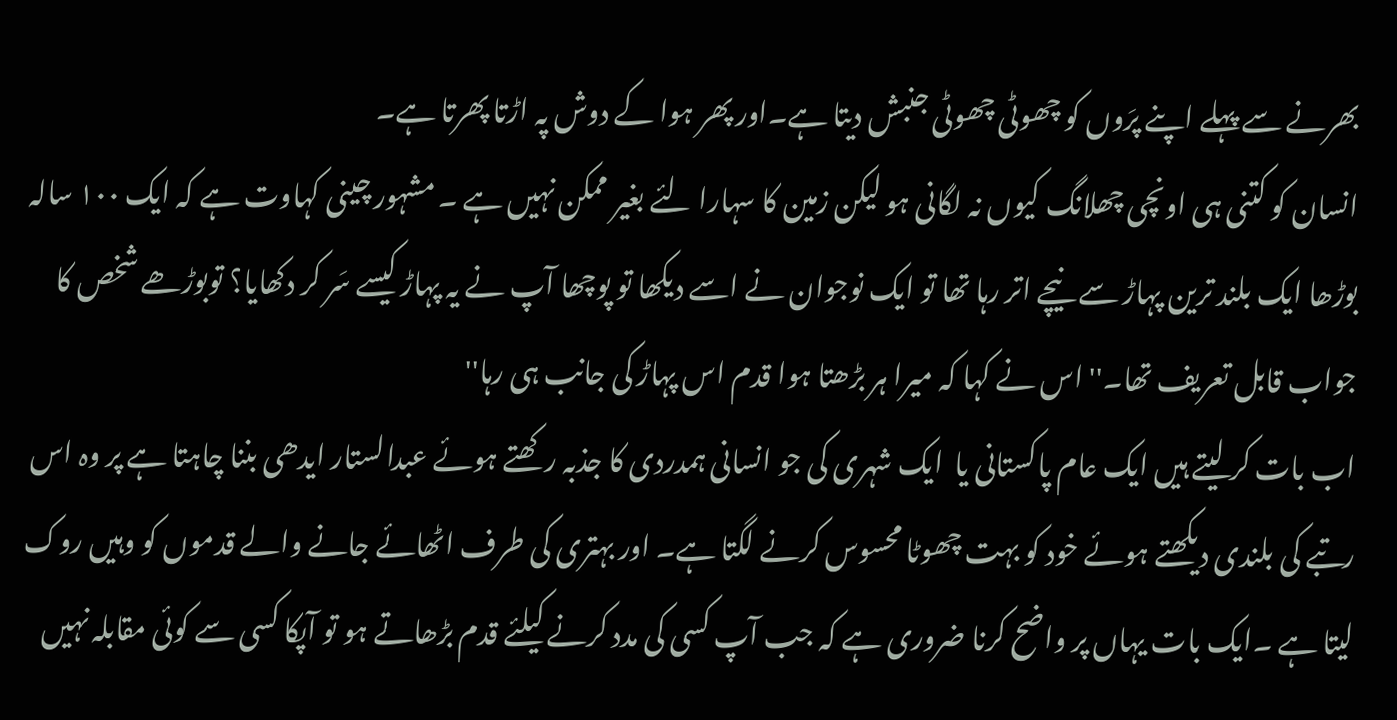بھرنے سے پہلے اپنے پرَوں کو چھوٹی چھوٹی جنبش دیتا ہے۔اور پھر ہوا کے دوش پہ اڑتا پھرتا ہے۔
انسان کو کتنی ہی اونچی چھلانگ کیوں نہ لگانی ہو لیکن زمین کا سہارا لئے بغیر ممکن نہیں ہے ۔ مشہور چینی کہاوت ہے کہ ایک ۱۰۰ سالہ بوڑھا ایک بلند ترین پہاڑ سے نیچے اتر رہا تھا تو ایک نوجوان نے اسے دیکھا تو پوچھا آپ نے یہ پہاڑ کیسے سَر کر دکھایا؟ توبوڑھے شخص کا جواب قابل تعریف تھا۔'' اس نے کہا کہ میرا ہر بڑھتا ہوا قدم اس پہاڑ کی جانب ہی رہا''
اب بات کر لیتے ہیں ایک عام پاکستانی یا  ایک شہری کی جو انسانی ہمدردی کا جذبہ رکھتے ہوئے عبدالستار ایدھی بننا چاہتا ہے پر وہ اس رتبے کی بلندی دیکھتے ہوئے خود کو بہت چھوٹا محسوس کرنے لگتا ہے۔ اور بہتری کی طرف اٹھائے جانے والے قدموں کو وہیں روک لیتا ہے ۔ایک بات یہاں پر واضح کرنا ضروری ہے کہ جب آپ کسی کی مدد کرنے کیلئے قدم بڑھاتے ہو تو آپکا کسی سے کوئی مقابلہ نہیں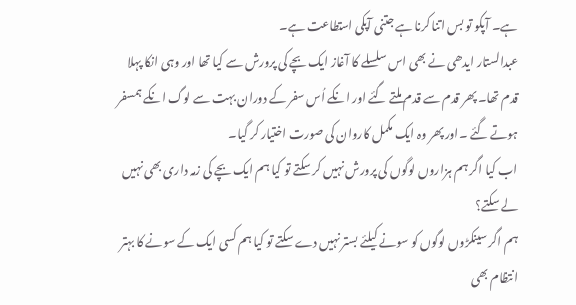ہے۔ آپکو تو بس اتنا کرنا ہے جتنی آپکی استطاعت ہے۔
عبدالستار ایدھی نے بھی اس سلسلے کا آغاز ایک بچے کی پرورش سے کیا تھا اور وہی انکا پہلا قدم تھا۔ پھر قدم سے قدم ملتے گئے اور انکے اُس سفر کے دوران بہت سے لوگ انکے ہمسفر ہوتے گئے ۔اور پھر وہ ایک مکمل کاروان کی صورت اختیار کر گیا۔
اب کیا اگر ہم ہزاروں لوگوں کی پرورش نہیں کر سکتے تو کیا ہم ایک بچے کی زمہ داری بھی نہیں لے سکتے؟
ہم اگر سینکڑوں لوگوں کو سونے کیلئے بستر نہیں دے سکتے تو کیا ہم کسی ایک کے سونے کا بہتر انتظام بھی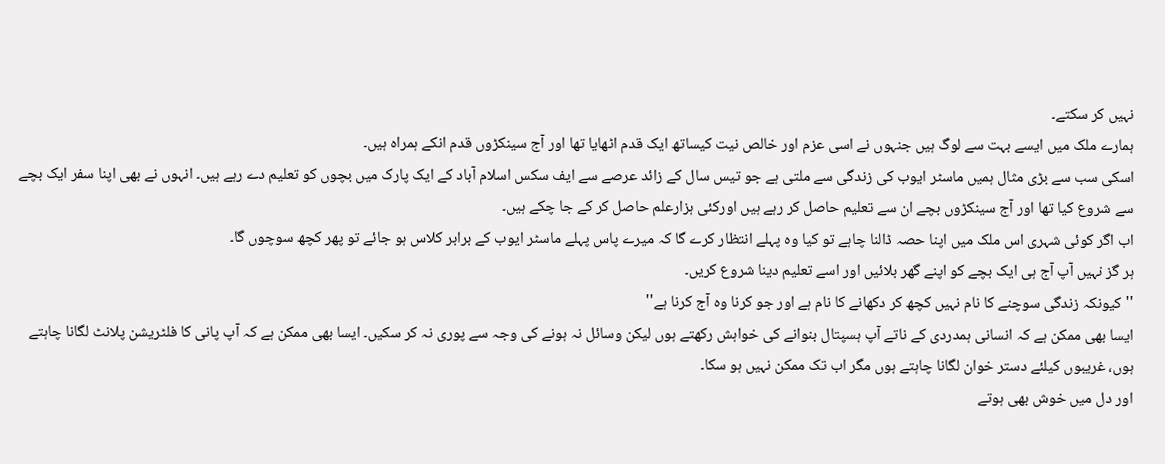نہیں کر سکتے۔
ہمارے ملک میں ایسے بہت سے لوگ ہیں جنہوں نے اسی عزم اور خالص نیت کیساتھ ایک قدم اٹھایا تھا اور آج سینکڑوں قدم انکے ہمراہ ہیں۔
اسکی سب سے بڑی مثال ہمیں ماسٹر ایوب کی زندگی سے ملتی ہے جو تیس سال کے زائد عرصے سے ایف سکس اسلام آباد کے ایک پارک میں بچوں کو تعلیم دے رہے ہیں۔ انہوں نے بھی اپنا سفر ایک بچے سے شروع کیا تھا اور آج سینکڑوں بچے ان سے تعلیم حاصل کر رہے ہیں اورکئی ہزارعلم حاصل کر کے جا چکے ہیں۔
اب اگر کوئی شہری اس ملک میں اپنا حصہ ڈالنا چاہے تو کیا وہ پہلے انتظار کرے گا کہ میرے پاس پہلے ماسٹر ایوب کے برابر کلاس ہو جائے تو پھر کچھ سوچوں گا۔
ہر گز نہیں آپ آج ہی ایک بچے کو اپنے گھر بلائیں اور اسے تعلیم دینا شروع کریں۔
'' کیونکہ زندگی سوچنے کا نام نہیں کچھ کر دکھانے کا نام ہے اور جو کرنا وہ آج کرنا ہے''
ایسا بھی ممکن ہے کہ انسانی ہمدردی کے ناتے آپ ہسپتال بنوانے کی خواہش رکھتے ہوں لیکن وسائل نہ ہونے کی وجہ سے پوری نہ کر سکیں۔ ایسا بھی ممکن ہے کہ آپ پانی کا فلٹریشن پلانٹ لگانا چاہتے ہوں، غریبوں کیلئے دستر خوان لگانا چاہتے ہوں مگر اب تک ممکن نہیں ہو سکا۔
اور دل میں خوش بھی ہوتے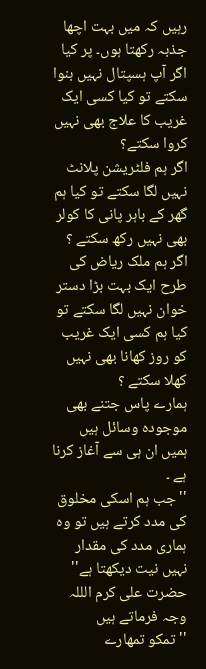رہیں کہ میں بہت اچھا جذبہ رکھتا ہوں۔ پر کیا  اگر آپ ہسپتال نہیں بنوا سکتے تو کیا کسی ایک غریب کا علاج بھی نہیں کروا سکتے؟
اگر ہم فلٹریشن پلانٹ نہیں لگا سکتے تو کیا ہم گھر کے باہر پانی کا کولر بھی نہیں رکھ سکتے ؟
اگر ہم ملک ریاض کی طرح ایک بہت بڑا دستر خوان نہیں لگا سکتے تو کیا ہم کسی ایک غریب کو روز کھانا بھی نہیں کھلا سکتے ؟
ہمارے پاس جتنے بھی موجودہ وسائل ہیں ہمیں ان ہی سے آغاز کرنا ہے ۔
''جب ہم اسکی مخلوق کی مدد کرتے ہیں تو وہ ہماری مدد کی مقدار نہیں نیت دیکھتا ہے''
حضرت علی کرم الللہ وجہ فرماتے ہیں
''تمکو تمھارے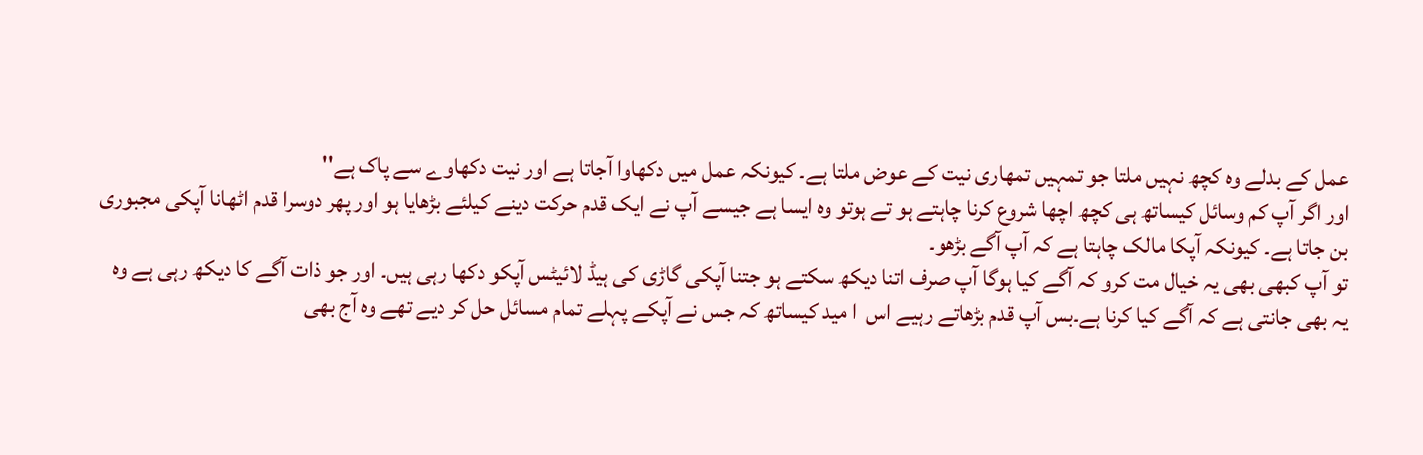عمل کے بدلے وہ کچھ نہیں ملتا جو تمہیں تمھاری نیت کے عوض ملتا ہے۔ کیونکہ عمل میں دکھاوا آجاتا ہے اور نیت دکھاوے سے پاک ہے''
اور اگر آپ کم وسائل کیساتھ ہی کچھ اچھا شروع کرنا چاہتے ہو تے ہوتو وہ ایسا ہے جیسے آپ نے ایک قدم حرکت دینے کیلئے بڑھایا ہو اور پھر دوسرا قدم اٹھانا آپکی مجبوری بن جاتا ہے۔ کیونکہ آپکا مالک چاہتا ہے کہ آپ آگے بڑھو۔
تو آپ کبھی بھی یہ خیال مت کرو کہ آگے کیا ہوگا آپ صرف اتنا دیکھ سکتے ہو جتنا آپکی گاڑی کی ہیڈ لائیٹس آپکو دکھا رہی ہیں۔ اور جو ذات آگے کا دیکھ رہی ہے وہ یہ بھی جانتی ہے کہ آگے کیا کرنا ہے۔بس آپ قدم بڑھاتے رہیے اس  ا مید کیساتھ کہ جس نے آپکے پہلے تمام مسائل حل کر دیے تھے وہ آج بھی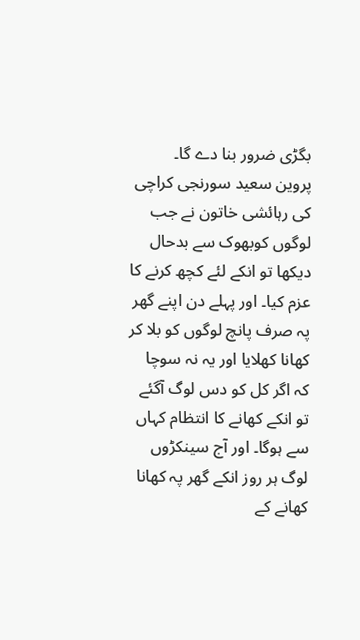بگڑی ضرور بنا دے گا۔
پروین سعید سورنجی کراچی کی رہائشی خاتون نے جب لوگوں کوبھوک سے بدحال دیکھا تو انکے لئے کچھ کرنے کا عزم کیا۔ اور پہلے دن اپنے گھر پہ صرف پانچ لوگوں کو بلا کر کھانا کھلایا اور یہ نہ سوچا کہ اگر کل کو دس لوگ آگئے تو انکے کھانے کا انتظام کہاں سے ہوگا۔ اور آج سینکڑوں لوگ ہر روز انکے گھر پہ کھانا کھانے کے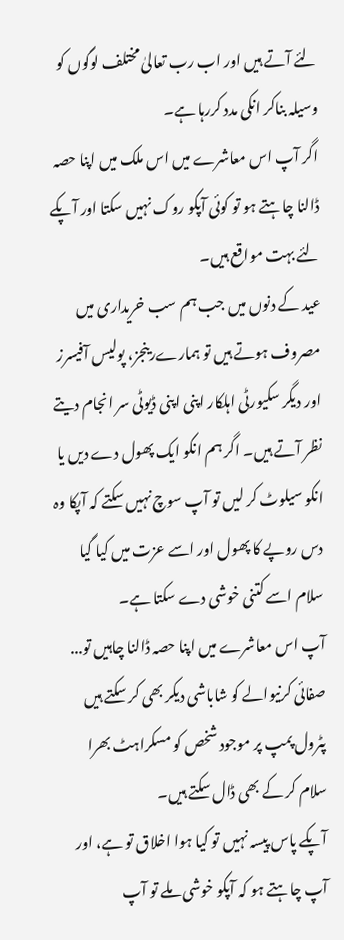لئے آتے ہیں اور اب رب تعالیٰ مختلف لوگوں کو وسیلہ بناکر انکی مدد کررہا ہے۔
اگر آپ اس معاشرے میں اس ملک میں اپنا حصہ ڈالنا چاہتے ہو تو کوئی آپکو روک نہیں سکتا اور آپکے لئے بہت مواقع ہیں۔
عید کے دنوں میں جب ہم سب خریداری میں مصروف ہوتے ہیں تو ہمارےرینجز، پولیس آفیسرز اور دیگر سکیورٹی اہلکار اپنی اپنی ڈیوٹی سر انجام دیتے نظر آتے ہیں۔ اگر ہم انکو ایک پھول دے دیں یا انکو سیلوٹ کر لیں تو آپ سوچ نہیں سکتے کہ آپکا وہ دس روپے کا پھول اور اسے عزت میں کیا گیا سلام اسے کتنی خوشی دے سکتا ہے۔
آپ اس معاشرے میں اپنا حصہ ڈالنا چاہیں تو...
صفائی کرنیوالے کو شاباشی دیکر بھی کر سکتے ہیں
پٹرول پمپ پر موجود شخص کو مسکراہٹ بھرا سلام کر کے بھی ڈال سکتے ہیں۔
آپکے پاس پیسہ نہیں تو کیا ہوا اخلاق تو ہے، اور آپ چاہتے ہو کہ آپکو خوشی ملے تو آپ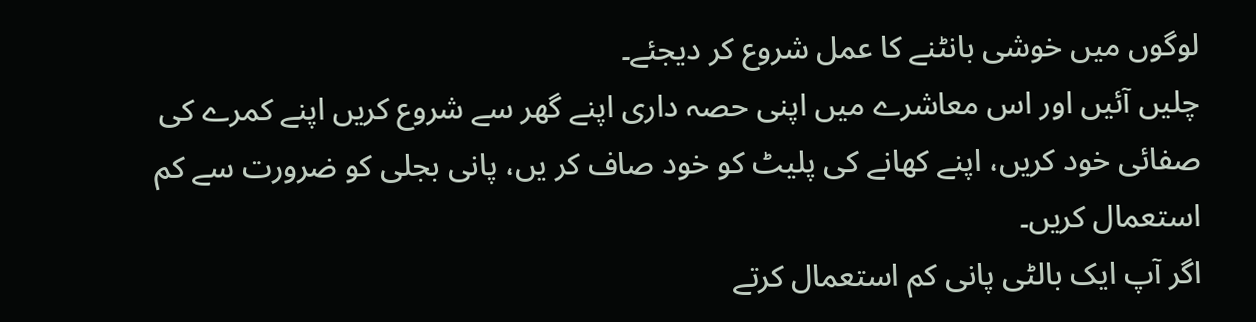لوگوں میں خوشی بانٹنے کا عمل شروع کر دیجئے۔
چلیں آئیں اور اس معاشرے میں اپنی حصہ داری اپنے گھر سے شروع کریں اپنے کمرے کی صفائی خود کریں، اپنے کھانے کی پلیٹ کو خود صاف کر یں، پانی بجلی کو ضرورت سے کم  استعمال کریں۔
اگر آپ ایک بالٹی پانی کم استعمال کرتے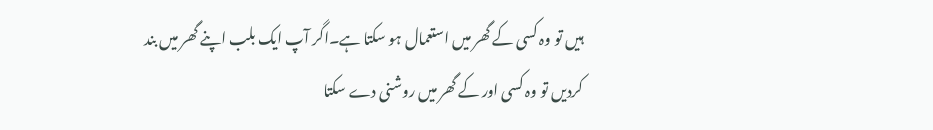ہیں تو وہ کسی کے گھر میں استعمال ہو سکتا ہے۔اگر آپ ایک بلب اپنے گھر میں بند کردیں تو وہ کسی اور کے گھر میں روشنی دے سکتا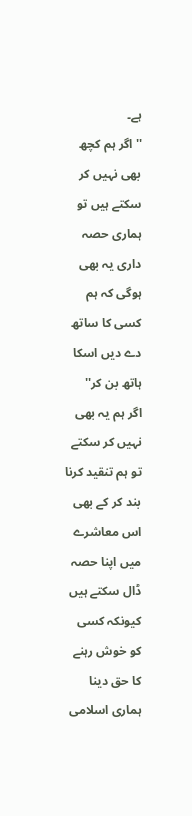ہے۔
''اگر ہم کچھ بھی نہیں کر سکتے ہیں تو ہماری حصہ داری یہ بھی ہوگی کہ ہم کسی کا ساتھ دے دیں اسکا ہاتھ بن کر''
اگر ہم یہ بھی نہیں کر سکتے تو ہم تنقید کرنا بند کر کے بھی اس معاشرے میں اپنا حصہ ڈال سکتے ہیں کیونکہ کسی کو خوش رہنے کا حق دینا ہماری اسلامی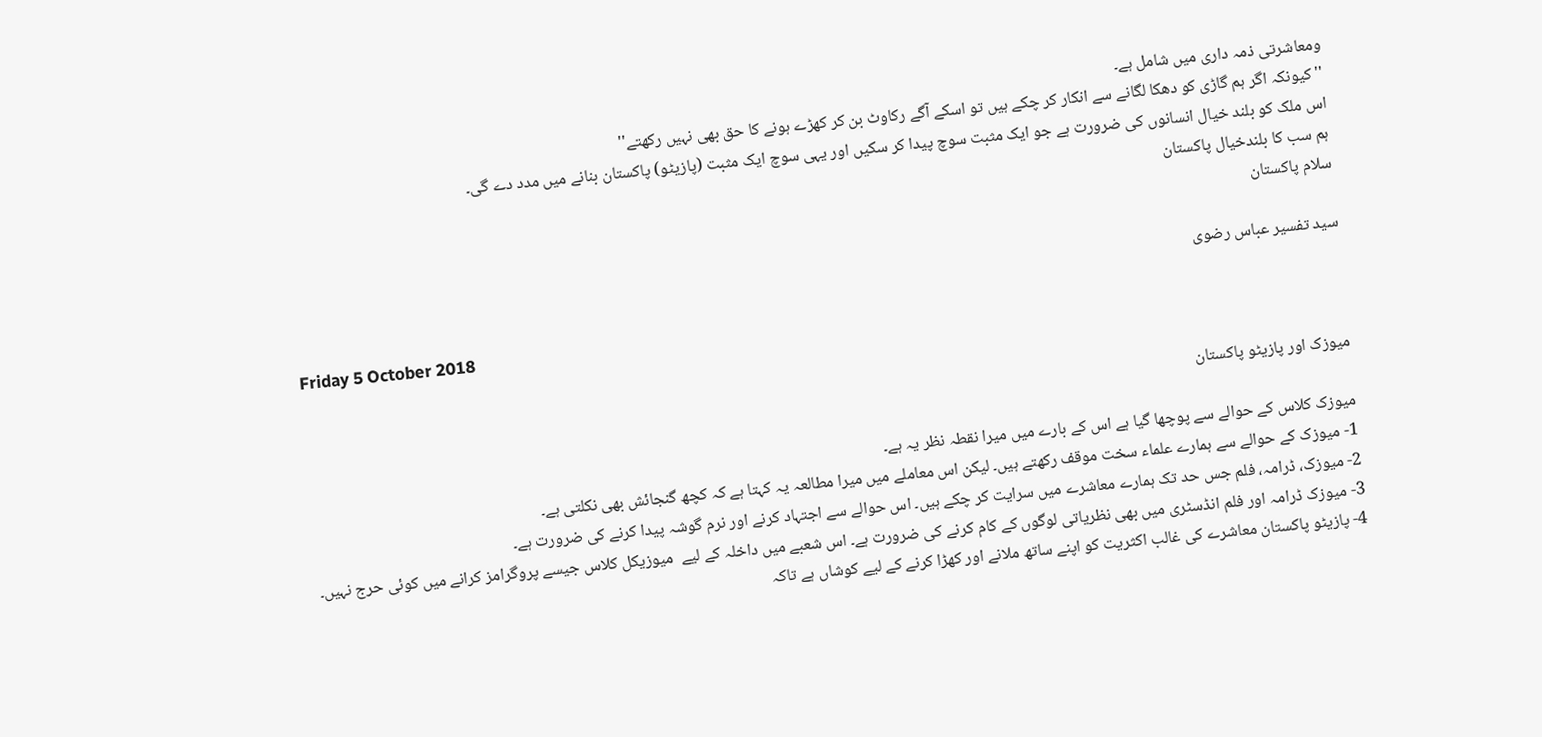ومعاشرتی ذمہ داری میں شامل ہے۔
''کیونکہ اگر ہم گاڑی کو دھکا لگانے سے انکار کر چکے ہیں تو اسکے آگے رکاوٹ بن کر کھڑے ہونے کا حق بھی نہیں رکھتے''
اس ملک کو بلند خیال انسانوں کی ضرورت ہے جو ایک مثبت سوچ پیدا کر سکیں اور یہی سوچ ایک مثبت (پازیٹو) پاکستان بنانے میں مدد دے گی۔
ہم سب کا بلندخیال پاکستان
سلام پاکستان

سید تفسیر عباس رضوی

Friday 5 October 2018

میوزک اور پازیٹو پاکستان

میوزک کلاس کے حوالے سے پوچھا گیا ہے اس کے بارے میں میرا نقطہ نظر یہ ہے۔
1- میوزک کے حوالے سے ہمارے علماء سخت موقف رکھتے ہیں۔ لیکن اس معاملے میں میرا مطالعہ یہ کہتا ہے کہ کچھ گنجائش بھی نکلتی ہے۔
2- میوزک، ڈرامہ، فلم جس حد تک ہمارے معاشرے میں سرایت کر چکے ہیں۔ اس حوالے سے اجتہاد کرنے اور نرم گوشہ پیدا کرنے کی ضرورت ہے۔
3- میوزک ڈرامہ اور فلم انڈسٹری میں بھی نظریاتی لوگوں کے کام کرنے کی ضرورت ہے۔ اس شعبے میں داخلہ کے لیے  میوزیکل کلاس جیسے پروگرامز کرانے میں کوئی حرج نہیں۔
4- پازیٹو پاکستان معاشرے کی غالب اکثریت کو اپنے ساتھ ملانے اور کھڑا کرنے کے لیے کوشاں ہے تاکہ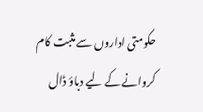حکومتی اداروں سے مثبت کام کروانے کے لیے دباؤ ڈال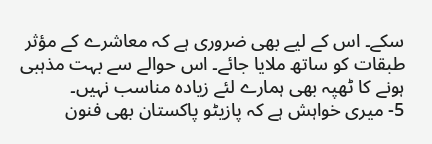سکے۔ اس کے لیے بھی ضروری ہے کہ معاشرے کے مؤثر طبقات کو ساتھ ملایا جائے۔ اس حوالے سے بہت مذہبی ہونے کا ٹھپہ بھی ہمارے لئے زیادہ مناسب نہیں۔
5- میری خواہش ہے کہ پازیٹو پاکستان بھی فنون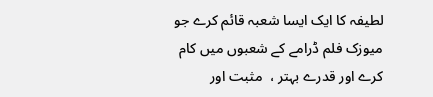لطیفہ کا ایک ایسا شعبہ قائم کرے جو میوزک فلم ڈرامے کے شعبوں میں کام کرے اور قدرے بہتر ،  مثبت اور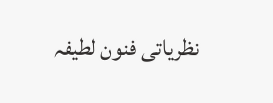نظریاتی فنون لطیفہ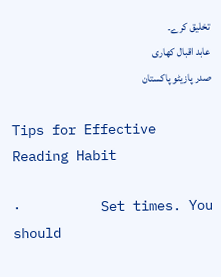تخلیق کرے۔
عابد اقبال کھاری
صدر پازیٹو پاکستان

Tips for Effective Reading Habit

·          Set times. You should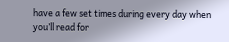have a few set times during every day when you’ll read for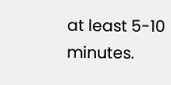at least 5-10 minutes.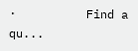·          Find a qu...